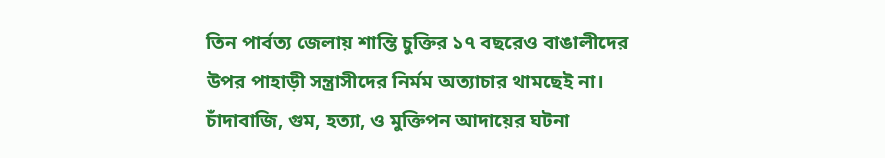তিন পার্বত্য জেলায় শান্তি চুক্তির ১৭ বছরেও বাঙালীদের উপর পাহাড়ী সন্ত্রাসীদের নির্মম অত্যাচার থামছেই না। চাঁদাবাজি, গুম, হত্যা, ও মুক্তিপন আদায়ের ঘটনা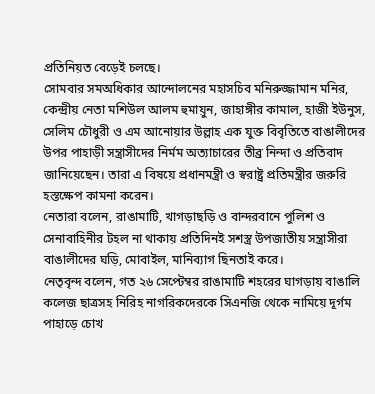প্রতিনিয়ত বেড়েই চলছে।
সোমবার সমঅধিকার আন্দোলনের মহাসচিব মনিরুজ্জামান মনির, কেন্দ্রীয় নেতা মশিউল আলম হুমায়ুন, জাহাঙ্গীর কামাল, হাজী ইউনুস, সেলিম চৌধুরী ও এম আনোয়ার উল্লাহ এক যুক্ত বিবৃতিতে বাঙালীদের উপর পাহাড়ী সন্ত্রাসীদের নির্মম অত্যাচারের তীব্র নিন্দা ও প্রতিবাদ জানিয়েছেন। তারা এ বিষয়ে প্রধানমন্ত্রী ও স্বরাষ্ট্র প্রতিমন্ত্রীর জরুরি হস্তক্ষেপ কামনা করেন।
নেতারা বলেন, রাঙামাটি, খাগড়াছড়ি ও বান্দরবানে পুলিশ ও সেনাবাহিনীর টহল না থাকায় প্রতিদিনই সশস্ত্র উপজাতীয় সন্ত্রাসীরা বাঙালীদের ঘড়ি, মোবাইল, মানিব্যাগ ছিনতাই করে।
নেতৃবৃন্দ বলেন, গত ২৬ সেপ্টেম্বর রাঙামাটি শহরের ঘাগড়ায় বাঙালি কলেজ ছাত্রসহ নিরিহ নাগরিকদেরকে সিএনজি থেকে নামিয়ে দূর্গম পাহাড়ে চোখ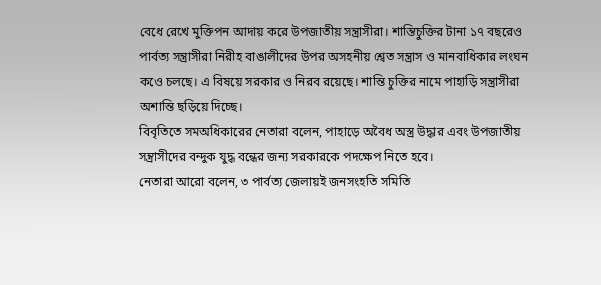বেধে রেখে মুক্তিপন আদায় করে উপজাতীয় সন্ত্রাসীরা। শান্তিচুক্তির টানা ১৭ বছরেও পার্বত্য সন্ত্রাসীরা নিরীহ বাঙালীদের উপর অসহনীয় শ্বেত সন্ত্রাস ও মানবাধিকার লংঘন কওে চলছে। এ বিষয়ে সরকার ও নিরব রয়েছে। শান্তি চুক্তির নামে পাহাড়ি সন্ত্রাসীরা অশান্তি ছড়িয়ে দিচ্ছে।
বিবৃতিতে সমঅধিকারের নেতারা বলেন, পাহাড়ে অবৈধ অস্ত্র উদ্ধার এবং উপজাতীয় সন্ত্রাসীদের বন্দুক যুদ্ধ বন্ধের জন্য সরকারকে পদক্ষেপ নিতে হবে।
নেতারা আরো বলেন, ৩ পার্বত্য জেলায়ই জনসংহতি সমিতি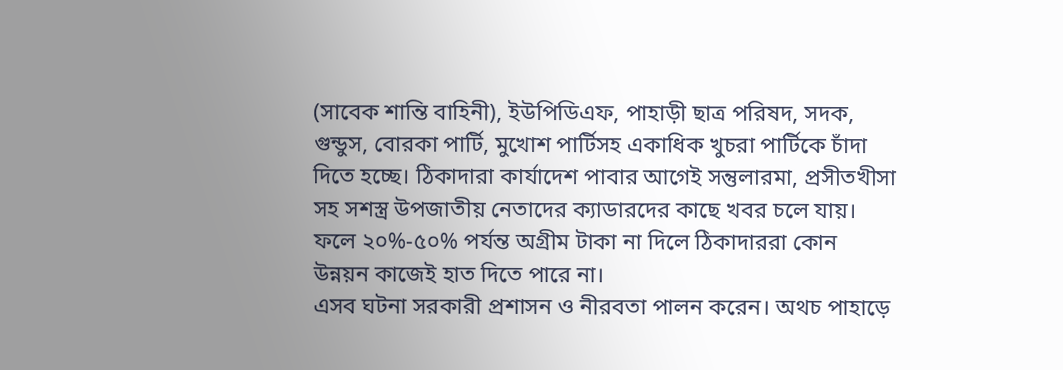(সাবেক শান্তি বাহিনী), ইউপিডিএফ, পাহাড়ী ছাত্র পরিষদ, সদক, গুন্ডুস, বোরকা পার্টি, মুখোশ পার্টিসহ একাধিক খুচরা পার্টিকে চাঁদা দিতে হচ্ছে। ঠিকাদারা কার্যাদেশ পাবার আগেই সন্তুলারমা, প্রসীতখীসা সহ সশস্ত্র উপজাতীয় নেতাদের ক্যাডারদের কাছে খবর চলে যায়। ফলে ২০%-৫০% পর্যন্ত অগ্রীম টাকা না দিলে ঠিকাদাররা কোন উন্নয়ন কাজেই হাত দিতে পারে না।
এসব ঘটনা সরকারী প্রশাসন ও নীরবতা পালন করেন। অথচ পাহাড়ে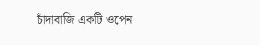চাঁদাবাজি একটি ওপেন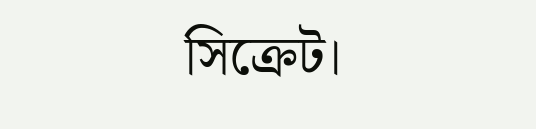সিক্রেট।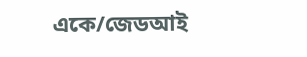একে/জেডআই